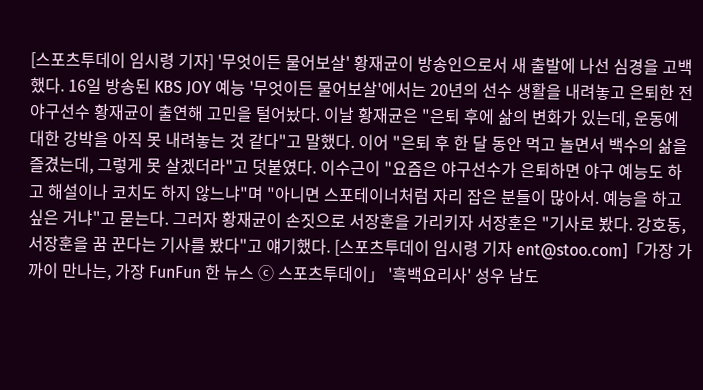[스포츠투데이 임시령 기자] '무엇이든 물어보살' 황재균이 방송인으로서 새 출발에 나선 심경을 고백했다. 16일 방송된 KBS JOY 예능 '무엇이든 물어보살'에서는 20년의 선수 생활을 내려놓고 은퇴한 전 야구선수 황재균이 출연해 고민을 털어놨다. 이날 황재균은 "은퇴 후에 삶의 변화가 있는데, 운동에 대한 강박을 아직 못 내려놓는 것 같다"고 말했다. 이어 "은퇴 후 한 달 동안 먹고 놀면서 백수의 삶을 즐겼는데, 그렇게 못 살겠더라"고 덧붙였다. 이수근이 "요즘은 야구선수가 은퇴하면 야구 예능도 하고 해설이나 코치도 하지 않느냐"며 "아니면 스포테이너처럼 자리 잡은 분들이 많아서. 예능을 하고 싶은 거냐"고 묻는다. 그러자 황재균이 손짓으로 서장훈을 가리키자 서장훈은 "기사로 봤다. 강호동, 서장훈을 꿈 꾼다는 기사를 봤다"고 얘기했다. [스포츠투데이 임시령 기자 ent@stoo.com]「가장 가까이 만나는, 가장 FunFun 한 뉴스 ⓒ 스포츠투데이」 '흑백요리사' 성우 남도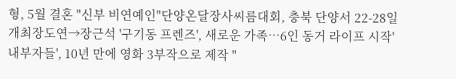형, 5월 결혼 "신부 비연예인"단양온달장사씨름대회, 충북 단양서 22-28일 개최장도연→장근석 '구기동 프렌즈', 새로운 가족…6인 동거 라이프 시작'내부자들', 10년 만에 영화 3부작으로 제작 "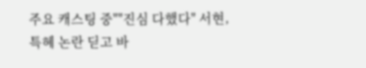주요 캐스팅 중""진심 다했다" 서현, 특혜 논란 딛고 바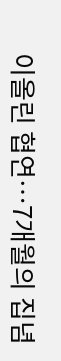이올린 협연…7개월의 집념